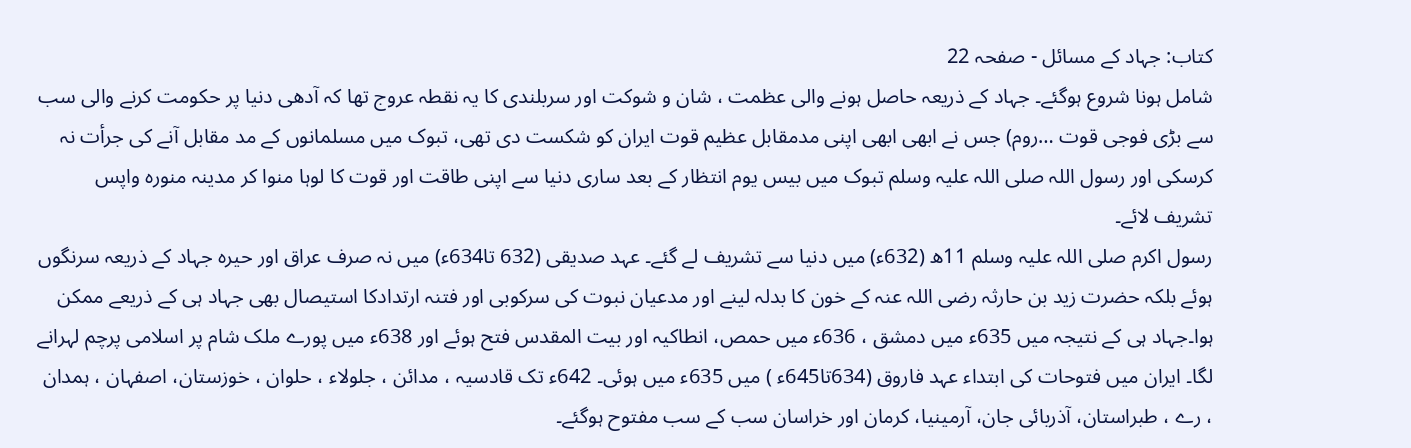کتاب: جہاد کے مسائل - صفحہ 22
شامل ہونا شروع ہوگئے۔ جہاد کے ذریعہ حاصل ہونے والی عظمت ، شان و شوکت اور سربلندی کا یہ نقطہ عروج تھا کہ آدھی دنیا پر حکومت کرنے والی سب سے بڑی فوجی قوت …روم) جس نے ابھی ابھی اپنی مدمقابل عظیم قوت ایران کو شکست دی تھی، تبوک میں مسلمانوں کے مد مقابل آنے کی جرأت نہ کرسکی اور رسول اللہ صلی اللہ علیہ وسلم تبوک میں بیس یوم انتظار کے بعد ساری دنیا سے اپنی طاقت اور قوت کا لوہا منوا کر مدینہ منورہ واپس تشریف لائے۔
رسول اکرم صلی اللہ علیہ وسلم 11ھ (632ء) میں دنیا سے تشریف لے گئے۔ عہد صدیقی (632 تا634ء) میں نہ صرف عراق اور حیرہ جہاد کے ذریعہ سرنگوں ہوئے بلکہ حضرت زید بن حارثہ رضی اللہ عنہ کے خون کا بدلہ لینے اور مدعیان نبوت کی سرکوبی اور فتنہ ارتدادکا استیصال بھی جہاد ہی کے ذریعے ممکن ہوا۔جہاد ہی کے نتیجہ میں 635ء میں دمشق ، 636ء میں حمص، انطاکیہ اور بیت المقدس فتح ہوئے اور 638ء میں پورے ملک شام پر اسلامی پرچم لہرانے لگا۔ ایران میں فتوحات کی ابتداء عہد فاروق (634تا645ء ) میں 635ء میں ہوئی۔ 642ء تک قادسیہ ، مدائن ، جلولاء ، حلوان ، خوزستان، اصفہان ، ہمدان ، رے ، طبراستان، آذربائی جان، آرمینیا، کرمان اور خراسان سب کے سب مفتوح ہوگئے۔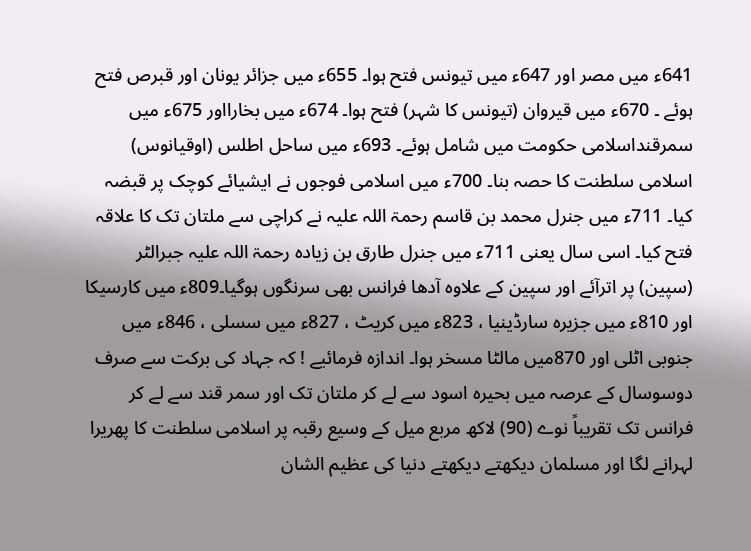641ء میں مصر اور 647ء میں تیونس فتح ہوا۔ 655ء میں جزائر یونان اور قبرص فتح ہوئے ۔ 670ء میں قیروان (تیونس کا شہر) فتح ہوا۔ 674ء میں بخارااور 675ء میں سمرقنداسلامی حکومت میں شامل ہوئے۔ 693ء میں ساحل اطلس (اوقیانوس) اسلامی سلطنت کا حصہ بنا۔ 700ء میں اسلامی فوجوں نے ایشیائے کوچک پر قبضہ کیا۔ 711ء میں جنرل محمد بن قاسم رحمۃ اللہ علیہ نے کراچی سے ملتان تک کا علاقہ فتح کیا۔ اسی سال یعنی 711ء میں جنرل طارق بن زیادہ رحمۃ اللہ علیہ جبرالٹر (سپین) پر اترآئے اور سپین کے علاوہ آدھا فرانس بھی سرنگوں ہوگیا۔809ء میں کارسیکا اور 810ء میں جزیرہ سارڈینیا ، 823ء میں کریٹ ، 827ء میں سسلی ، 846ء میں جنوبی اٹلی اور 870میں مالٹا مسخر ہوا۔ اندازہ فرمائیے ! کہ جہاد کی برکت سے صرف دوسوسال کے عرصہ میں بحیرہ اسود سے لے کر ملتان تک اور سمر قند سے لے کر فرانس تک تقریباً نوے (90) لاکھ مربع میل کے وسیع رقبہ پر اسلامی سلطنت کا پھریرا لہرانے لگا اور مسلمان دیکھتے دیکھتے دنیا کی عظیم الشان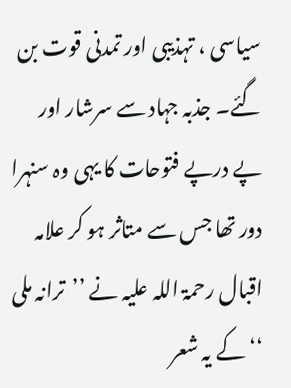سیاسی ، تہذیبی اور تمدنی قوت بن گئے۔ جذبہ جہاد سے سرشار اور پے درپے فتوحات کا یہی وہ سنہرا دور تھا جس سے متاثر ہو کر علامہ اقبال رحمۃ اللہ علیہ نے ’’ترانہ ملی ‘‘ کے یہ شعر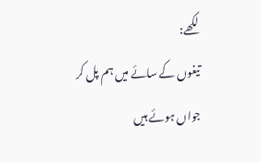لکھے:
تیغوں کے سائے میں ہم پل کر جواں ہوئے ہیں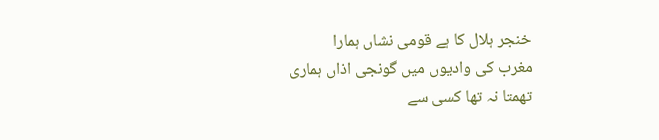خنجر ہلال کا ہے قومی نشاں ہمارا
مغرب کی وادیوں میں گونجی اذاں ہماری
تھمتا نہ تھا کسی سے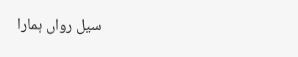سیل رواں ہمارا